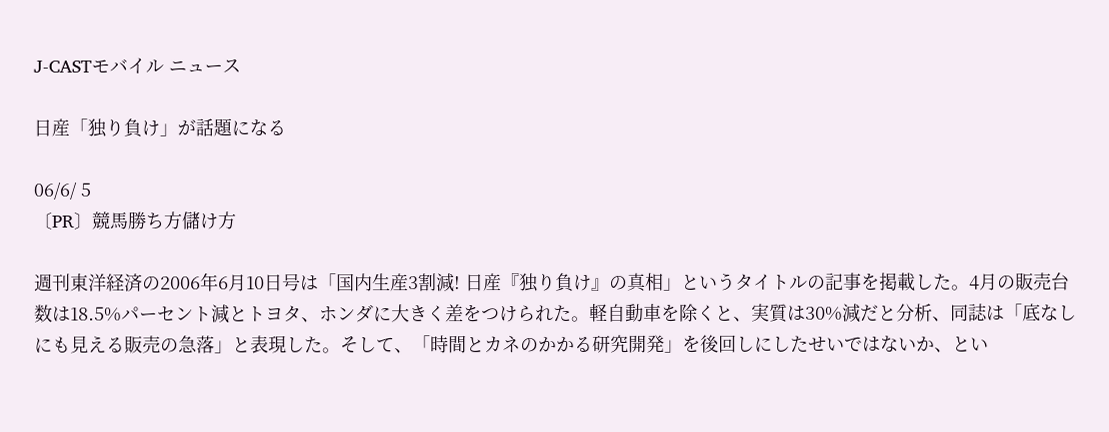J-CASTモバイル ニュース

日産「独り負け」が話題になる

06/6/ 5
〔PR〕競馬勝ち方儲け方

週刊東洋経済の2006年6月10日号は「国内生産3割減! 日産『独り負け』の真相」というタイトルの記事を掲載した。4月の販売台数は18.5%パーセント減とトヨタ、ホンダに大きく差をつけられた。軽自動車を除くと、実質は30%減だと分析、同誌は「底なしにも見える販売の急落」と表現した。そして、「時間とカネのかかる研究開発」を後回しにしたせいではないか、とい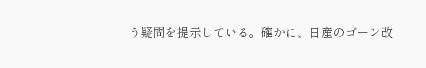う疑問を提示している。確かに、日産のゴーン改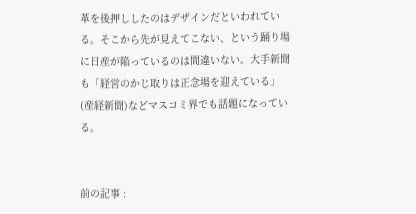革を後押ししたのはデザインだといわれている。そこから先が見えてこない、という踊り場に日産が陥っているのは間違いない。大手新聞も「経営のかじ取りは正念場を迎えている」(産経新聞)などマスコミ界でも話題になっている。


前の記事 :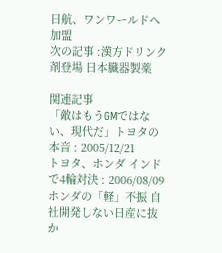日航、ワンワールドへ加盟
次の記事 :漢方ドリンク剤登場 日本臓器製薬

関連記事
「敵はもうGMではない、現代だ」トヨタの本音 : 2005/12/21
トヨタ、ホンダ インドで4輪対決 : 2006/08/09
ホンダの「軽」不振 自社開発しない日産に抜か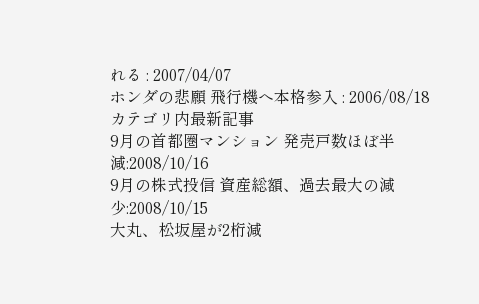れる : 2007/04/07
ホンダの悲願 飛行機へ本格参入 : 2006/08/18
カテゴリ内最新記事
9月の首都圏マンション 発売戸数ほぼ半減:2008/10/16
9月の株式投信 資産総額、過去最大の減少:2008/10/15
大丸、松坂屋が2桁減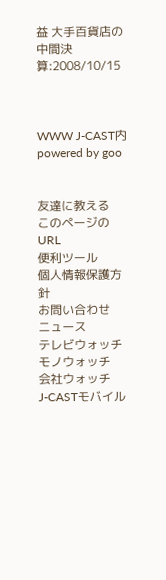益 大手百貨店の中間決算:2008/10/15



WWW J-CAST内
powered by goo


友達に教える
このページのURL
便利ツール
個人情報保護方針
お問い合わせ
ニュース
テレビウォッチ
モノウォッチ
会社ウォッチ
J-CASTモバイル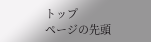トップ
ページの先頭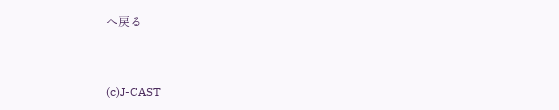へ戻る


(c)J-CAST